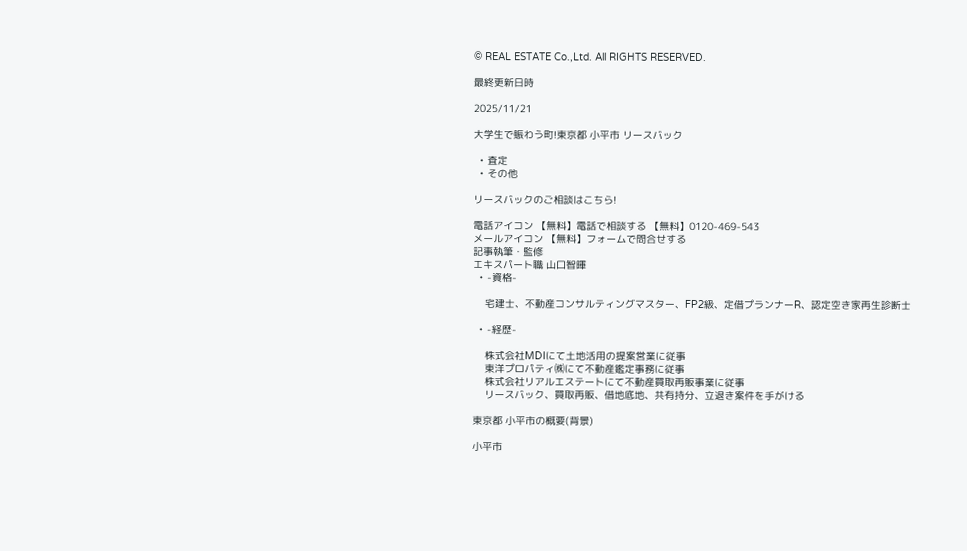© REAL ESTATE Co.,Ltd. All RIGHTS RESERVED.

最終更新⽇時

2025/11/21

大学生で賑わう町!東京都 小平市 リースバック

  • 査定
  • その他

リースバックのご相談はこちら!

電話アイコン 【無料】電話で相談する 【無料】0120-469-543
メールアイコン 【無料】フォームで問合せする
記事執筆・監修
エキスパート職 山口智暉
  • -資格-

    宅建士、不動産コンサルティングマスター、FP2級、定借プランナーR、認定空き家再生診断士

  • -経歴-

    株式会社MDIにて土地活用の提案営業に従事
    東洋プロパティ㈱にて不動産鑑定事務に従事
    株式会社リアルエステートにて不動産買取再販事業に従事
    リースバック、買取再販、借地底地、共有持分、立退き案件を手がける

東京都 小平市の概要(背景)

小平市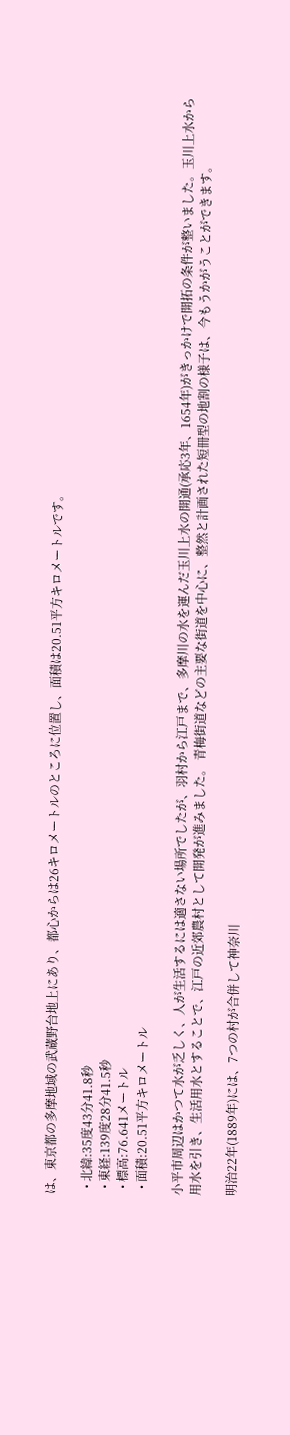は、東京都の多摩地域の武蔵野台地上にあり、都心からは26キロメートルのところに位置し、面積は20.51平方キロメートルです。

  • 北緯:35度43分41.8秒
  • 東経:139度28分41.5秒
  • 標高:76.641メートル
  • 面積:20.51平方キロメートル

小平市周辺はかつて水が乏しく、人が生活するには適さない場所でしたが、羽村から江戸まで、多摩川の水を運んだ玉川上水の開通(承応3年、1654年)がきっかけで開拓の条件が整いました。玉川上水から用水を引き、生活用水とすることで、江戸の近郊農村として開発が進みました。 青梅街道などの主要な街道を中心に、整然と計画された短冊型の地割の様子は、今もうかがうことができます。

明治22年(1889年)には、7つの村が合併して神奈川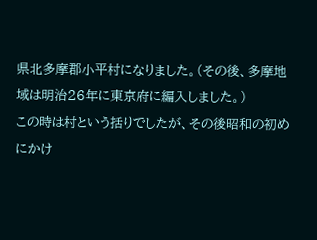県北多摩郡小平村になりました。(その後、多摩地域は明治26年に東京府に編入しました。)
この時は村という括りでしたが、その後昭和の初めにかけ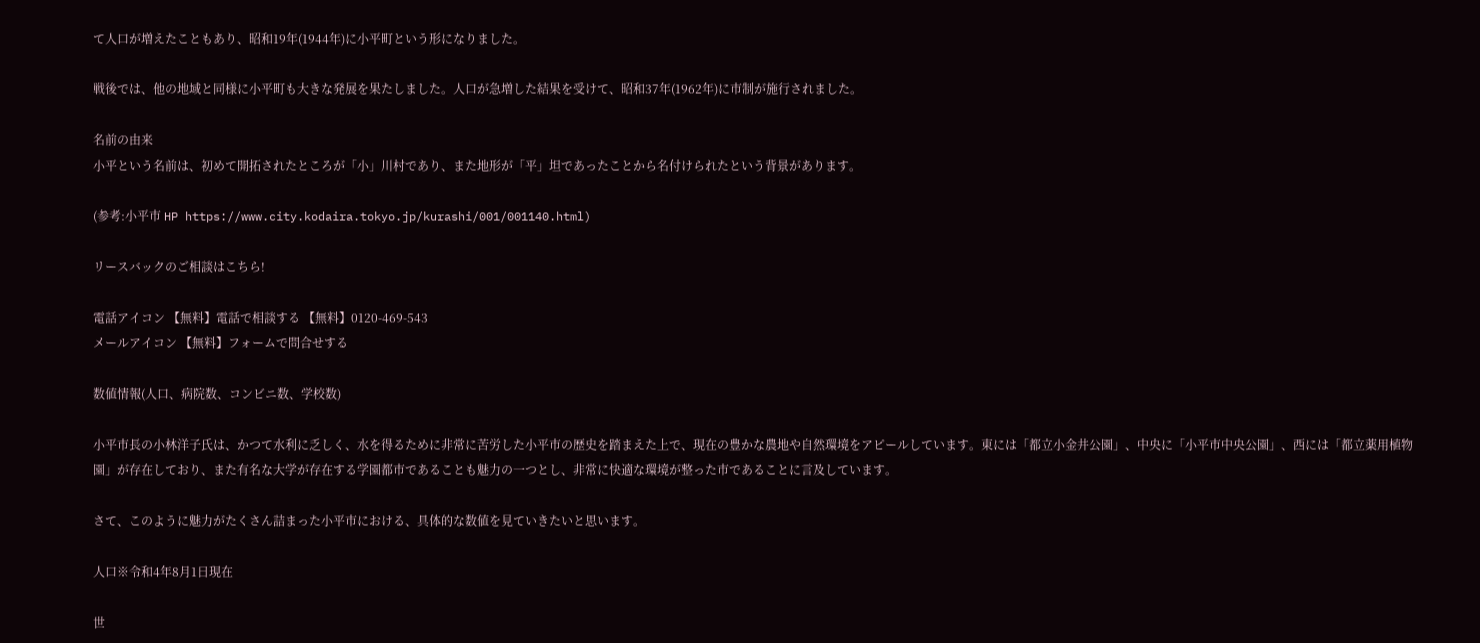て人口が増えたこともあり、昭和19年(1944年)に小平町という形になりました。

戦後では、他の地域と同様に小平町も大きな発展を果たしました。人口が急増した結果を受けて、昭和37年(1962年)に市制が施行されました。

名前の由来
小平という名前は、初めて開拓されたところが「小」川村であり、また地形が「平」坦であったことから名付けられたという背景があります。

(参考:小平市 HP https://www.city.kodaira.tokyo.jp/kurashi/001/001140.html)

リースバックのご相談はこちら!

電話アイコン 【無料】電話で相談する 【無料】0120-469-543
メールアイコン 【無料】フォームで問合せする

数値情報(人口、病院数、コンビニ数、学校数)

小平市長の小林洋子氏は、かつて水利に乏しく、水を得るために非常に苦労した小平市の歴史を踏まえた上で、現在の豊かな農地や自然環境をアピールしています。東には「都立小金井公園」、中央に「小平市中央公園」、西には「都立薬用植物園」が存在しており、また有名な大学が存在する学園都市であることも魅力の一つとし、非常に快適な環境が整った市であることに言及しています。

さて、このように魅力がたくさん詰まった小平市における、具体的な数値を見ていきたいと思います。

人口※令和4年8月1日現在

世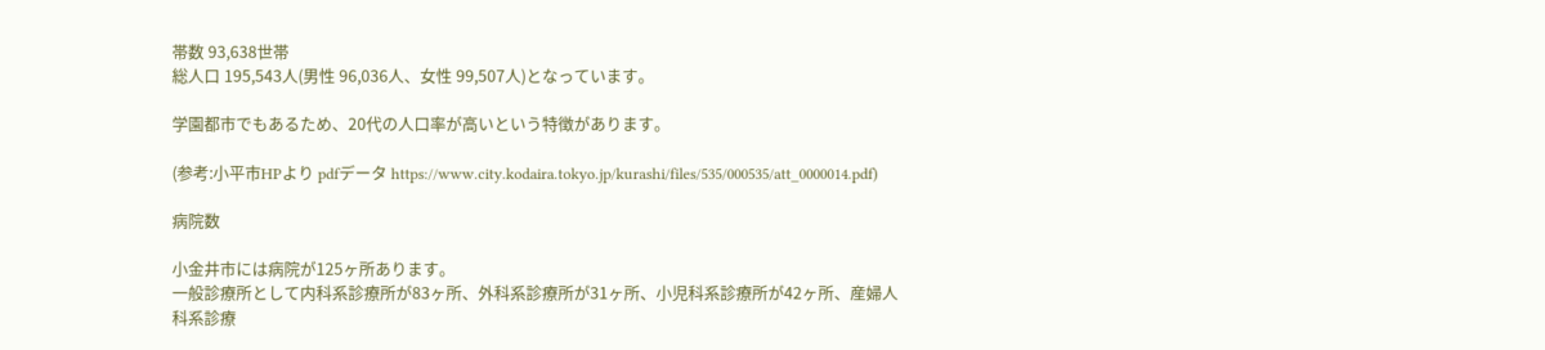帯数 93,638世帯
総人口 195,543人(男性 96,036人、女性 99,507人)となっています。

学園都市でもあるため、20代の人口率が高いという特徴があります。

(参考:小平市HPより pdfデータ https://www.city.kodaira.tokyo.jp/kurashi/files/535/000535/att_0000014.pdf)

病院数

小金井市には病院が125ヶ所あります。
一般診療所として内科系診療所が83ヶ所、外科系診療所が31ヶ所、小児科系診療所が42ヶ所、産婦人科系診療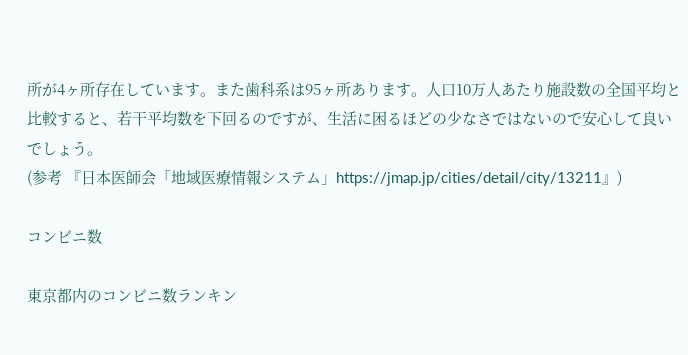所が4ヶ所存在しています。また歯科系は95ヶ所あります。人口10万人あたり施設数の全国平均と比較すると、若干平均数を下回るのですが、生活に困るほどの少なさではないので安心して良いでしょう。
(参考 『日本医師会「地域医療情報システム」https://jmap.jp/cities/detail/city/13211』)

コンビニ数

東京都内のコンビニ数ランキン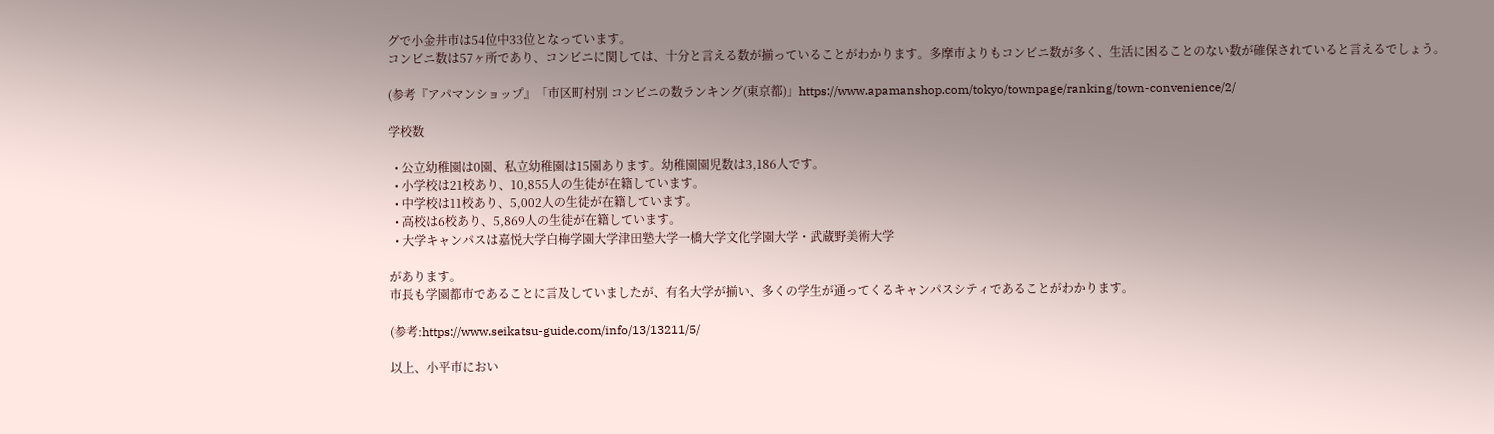グで小金井市は54位中33位となっています。
コンビニ数は57ヶ所であり、コンビニに関しては、十分と言える数が揃っていることがわかります。多摩市よりもコンビニ数が多く、生活に困ることのない数が確保されていると言えるでしょう。

(参考『アパマンショップ』「市区町村別 コンビニの数ランキング(東京都)」https://www.apamanshop.com/tokyo/townpage/ranking/town-convenience/2/

学校数

  • 公立幼稚園は0園、私立幼稚園は15園あります。幼稚園園児数は3,186人です。
  • 小学校は21校あり、10,855人の生徒が在籍しています。
  • 中学校は11校あり、5,002人の生徒が在籍しています。
  • 高校は6校あり、5,869人の生徒が在籍しています。
  • 大学キャンパスは嘉悦大学白梅学園大学津田塾大学一橋大学文化学園大学・武蔵野美術大学

があります。
市長も学園都市であることに言及していましたが、有名大学が揃い、多くの学生が通ってくるキャンパスシティであることがわかります。

(参考:https://www.seikatsu-guide.com/info/13/13211/5/

以上、小平市におい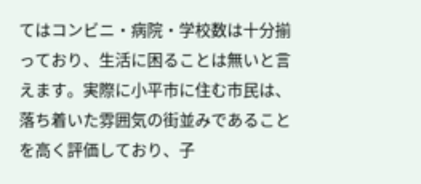てはコンビニ・病院・学校数は十分揃っており、生活に困ることは無いと言えます。実際に小平市に住む市民は、落ち着いた雰囲気の街並みであることを高く評価しており、子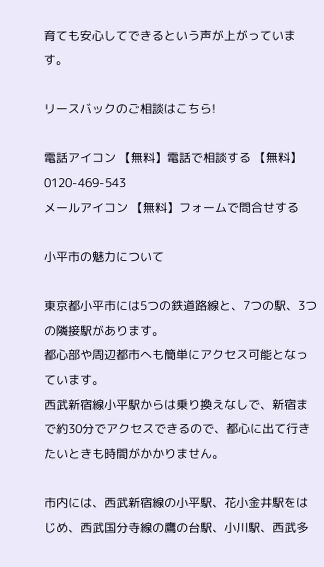育ても安心してできるという声が上がっています。

リースバックのご相談はこちら!

電話アイコン 【無料】電話で相談する 【無料】0120-469-543
メールアイコン 【無料】フォームで問合せする

小平市の魅力について

東京都小平市には5つの鉄道路線と、7つの駅、3つの隣接駅があります。
都心部や周辺都市へも簡単にアクセス可能となっています。
西武新宿線小平駅からは乗り換えなしで、新宿まで約30分でアクセスできるので、都心に出て行きたいときも時間がかかりません。

市内には、西武新宿線の小平駅、花小金井駅をはじめ、西武国分寺線の鷹の台駅、小川駅、西武多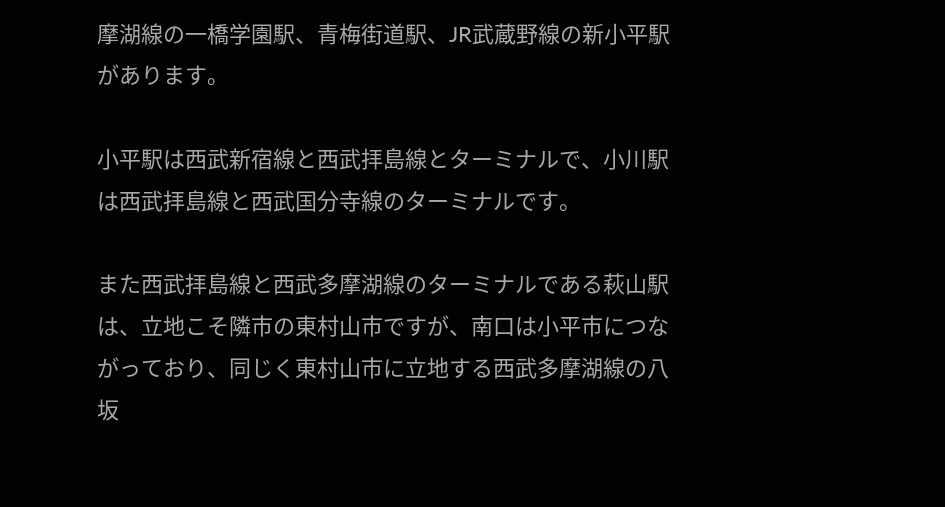摩湖線の一橋学園駅、青梅街道駅、JR武蔵野線の新小平駅があります。

小平駅は西武新宿線と西武拝島線とターミナルで、小川駅は西武拝島線と西武国分寺線のターミナルです。

また西武拝島線と西武多摩湖線のターミナルである萩山駅は、立地こそ隣市の東村山市ですが、南口は小平市につながっており、同じく東村山市に立地する西武多摩湖線の八坂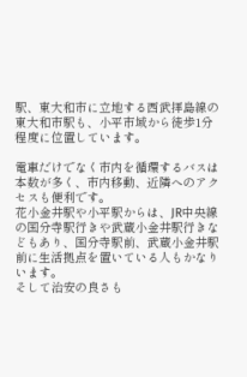駅、東大和市に立地する西武拝島線の東大和市駅も、小平市域から徒歩1分程度に位置しています。

電車だけでなく市内を循環するバスは本数が多く、市内移動、近隣へのアクセスも便利です。
花小金井駅や小平駅からは、JR中央線の国分寺駅行きや武蔵小金井駅行きなどもあり、国分寺駅前、武蔵小金井駅前に生活拠点を置いている人もかなりいます。
そして治安の良さも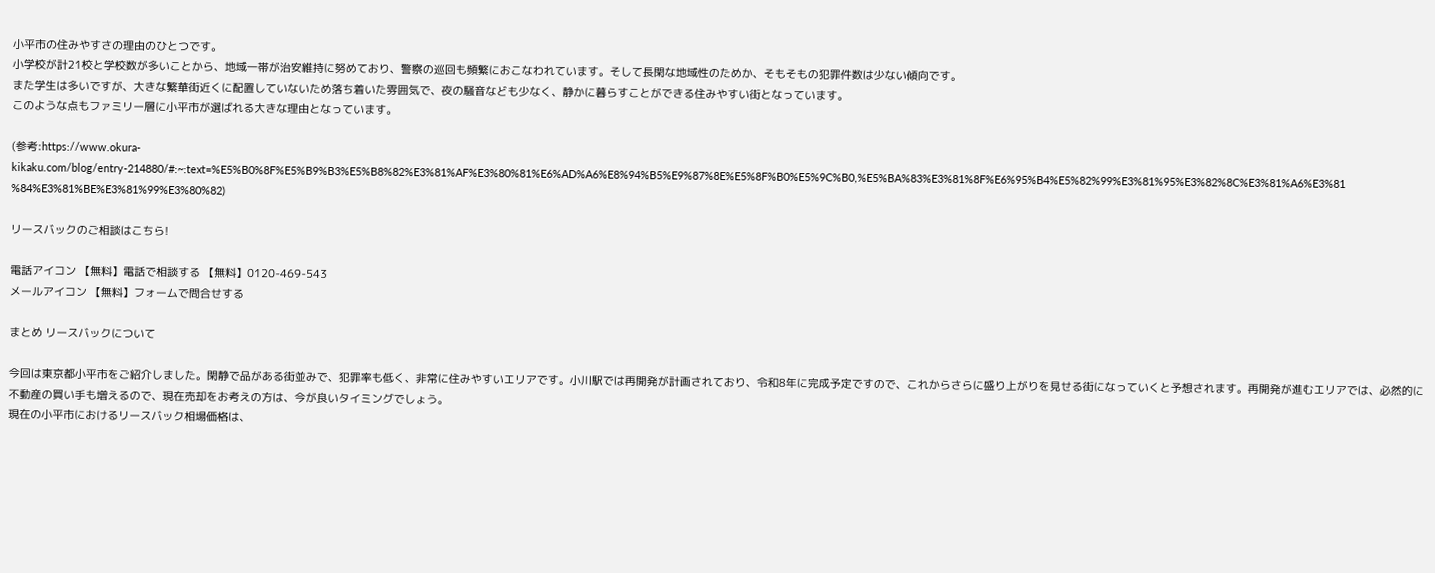小平市の住みやすさの理由のひとつです。
小学校が計21校と学校数が多いことから、地域一帯が治安維持に努めており、警察の巡回も頻繁におこなわれています。そして長閑な地域性のためか、そもそもの犯罪件数は少ない傾向です。
また学生は多いですが、大きな繁華街近くに配置していないため落ち着いた雰囲気で、夜の騒音なども少なく、静かに暮らすことができる住みやすい街となっています。
このような点もファミリー層に小平市が選ばれる大きな理由となっています。

(参考:https://www.okura-kikaku.com/blog/entry-214880/#:~:text=%E5%B0%8F%E5%B9%B3%E5%B8%82%E3%81%AF%E3%80%81%E6%AD%A6%E8%94%B5%E9%87%8E%E5%8F%B0%E5%9C%B0,%E5%BA%83%E3%81%8F%E6%95%B4%E5%82%99%E3%81%95%E3%82%8C%E3%81%A6%E3%81%84%E3%81%BE%E3%81%99%E3%80%82)

リースバックのご相談はこちら!

電話アイコン 【無料】電話で相談する 【無料】0120-469-543
メールアイコン 【無料】フォームで問合せする

まとめ リースバックについて

今回は東京都小平市をご紹介しました。閑静で品がある街並みで、犯罪率も低く、非常に住みやすいエリアです。小川駅では再開発が計画されており、令和8年に完成予定ですので、これからさらに盛り上がりを見せる街になっていくと予想されます。再開発が進むエリアでは、必然的に不動産の買い手も増えるので、現在売却をお考えの方は、今が良いタイミングでしょう。
現在の小平市におけるリースバック相場価格は、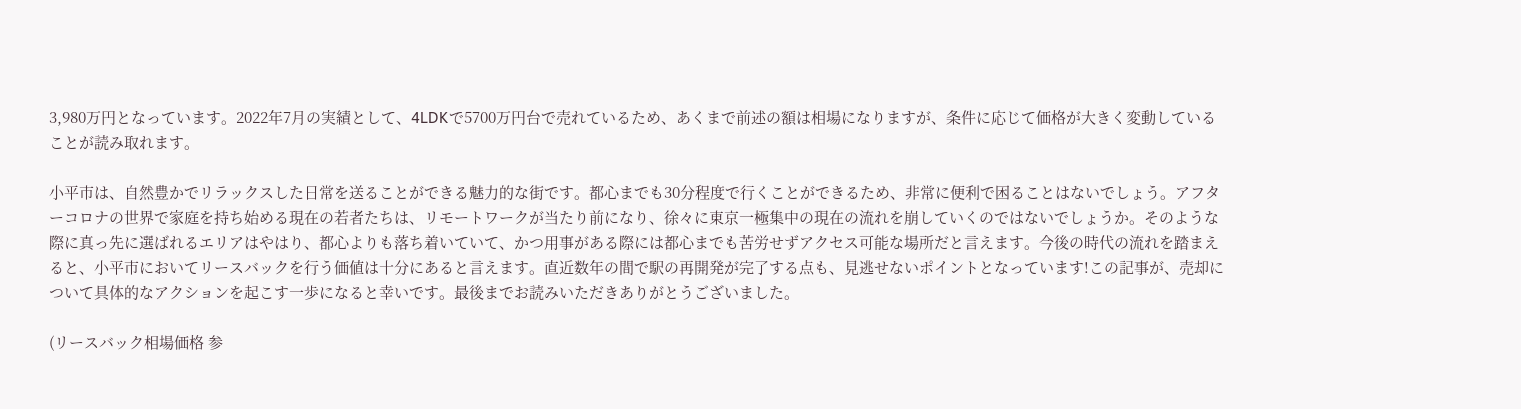3,980万円となっています。2022年7月の実績として、4LDKで5700万円台で売れているため、あくまで前述の額は相場になりますが、条件に応じて価格が大きく変動していることが読み取れます。

小平市は、自然豊かでリラックスした日常を送ることができる魅力的な街です。都心までも30分程度で行くことができるため、非常に便利で困ることはないでしょう。アフターコロナの世界で家庭を持ち始める現在の若者たちは、リモートワークが当たり前になり、徐々に東京一極集中の現在の流れを崩していくのではないでしょうか。そのような際に真っ先に選ばれるエリアはやはり、都心よりも落ち着いていて、かつ用事がある際には都心までも苦労せずアクセス可能な場所だと言えます。今後の時代の流れを踏まえると、小平市においてリースバックを行う価値は十分にあると言えます。直近数年の間で駅の再開発が完了する点も、見逃せないポイントとなっています!この記事が、売却について具体的なアクションを起こす一歩になると幸いです。最後までお読みいただきありがとうございました。

(リースバック相場価格 参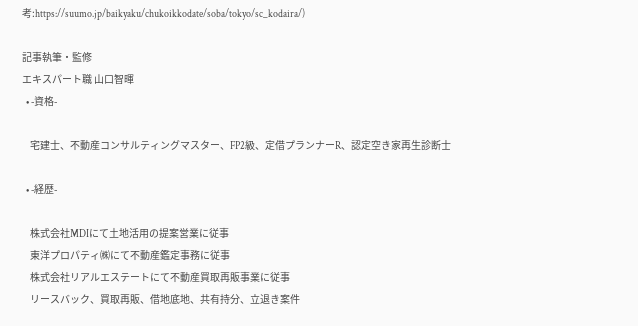考:https://suumo.jp/baikyaku/chukoikkodate/soba/tokyo/sc_kodaira/)

記事執筆・監修
エキスパート職 山口智暉
  • -資格-

    宅建士、不動産コンサルティングマスター、FP2級、定借プランナーR、認定空き家再生診断士

  • -経歴-

    株式会社MDIにて土地活用の提案営業に従事
    東洋プロパティ㈱にて不動産鑑定事務に従事
    株式会社リアルエステートにて不動産買取再販事業に従事
    リースバック、買取再販、借地底地、共有持分、立退き案件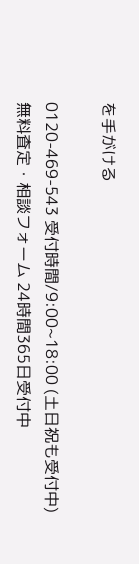を手がける

0120-469-543 受付時間/9:00~18:00 (土日祝も受付中) 無料査定・相談フォーム 24時間365日受付中